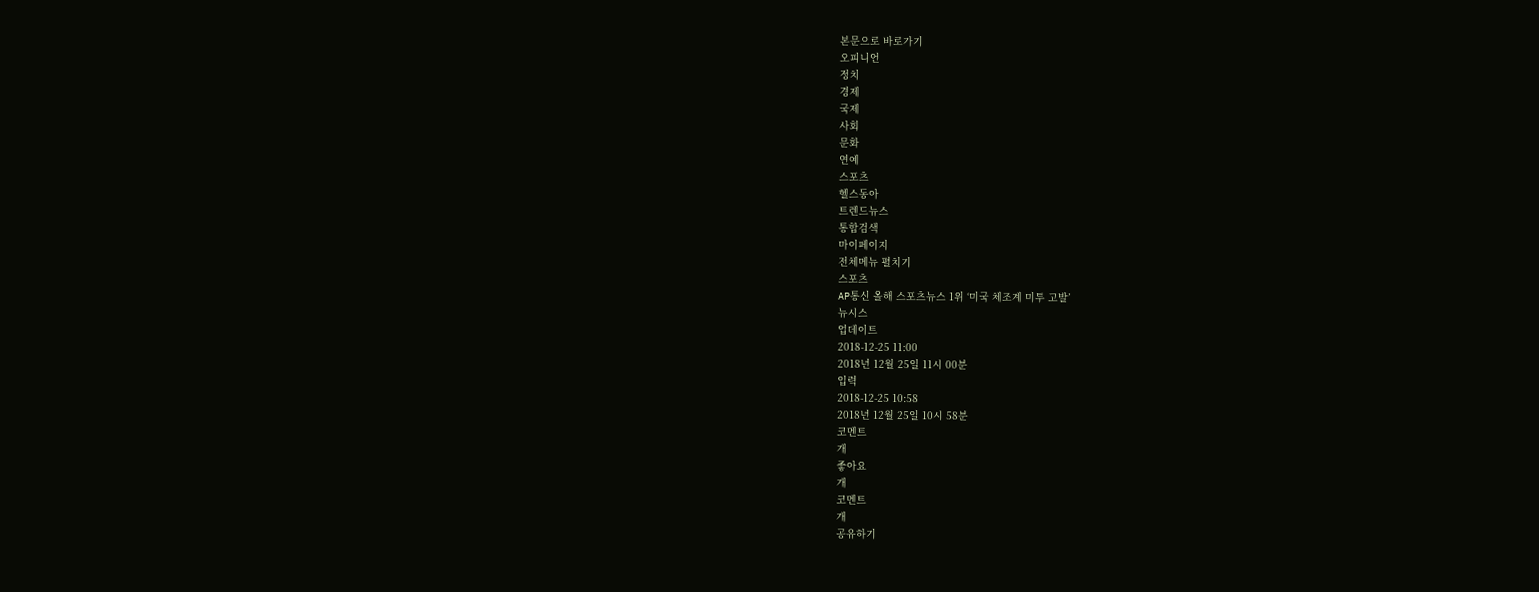본문으로 바로가기
오피니언
정치
경제
국제
사회
문화
연예
스포츠
헬스동아
트렌드뉴스
통합검색
마이페이지
전체메뉴 펼치기
스포츠
AP통신 올해 스포츠뉴스 1위 ‘미국 체조계 미투 고발’
뉴시스
업데이트
2018-12-25 11:00
2018년 12월 25일 11시 00분
입력
2018-12-25 10:58
2018년 12월 25일 10시 58분
코멘트
개
좋아요
개
코멘트
개
공유하기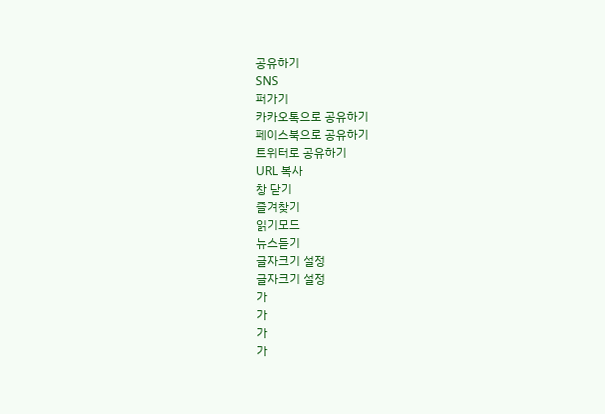공유하기
SNS
퍼가기
카카오톡으로 공유하기
페이스북으로 공유하기
트위터로 공유하기
URL 복사
창 닫기
즐겨찾기
읽기모드
뉴스듣기
글자크기 설정
글자크기 설정
가
가
가
가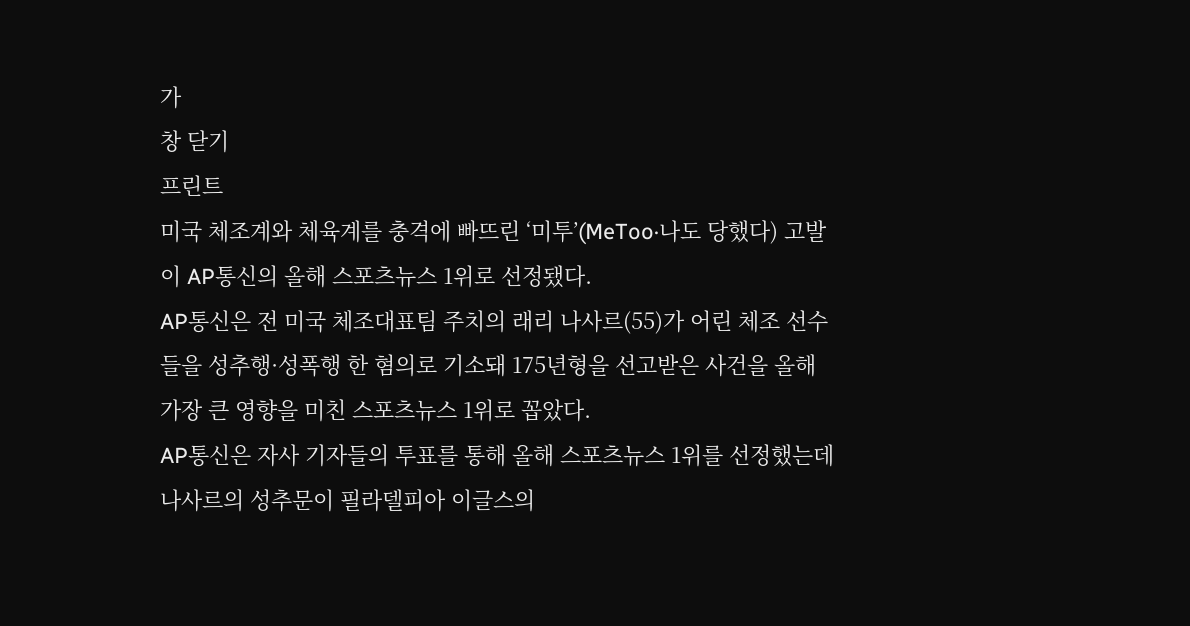가
창 닫기
프린트
미국 체조계와 체육계를 충격에 빠뜨린 ‘미투’(MeToo·나도 당했다) 고발이 AP통신의 올해 스포츠뉴스 1위로 선정됐다.
AP통신은 전 미국 체조대표팀 주치의 래리 나사르(55)가 어린 체조 선수들을 성추행·성폭행 한 혐의로 기소돼 175년형을 선고받은 사건을 올해 가장 큰 영향을 미친 스포츠뉴스 1위로 꼽았다.
AP통신은 자사 기자들의 투표를 통해 올해 스포츠뉴스 1위를 선정했는데 나사르의 성추문이 필라델피아 이글스의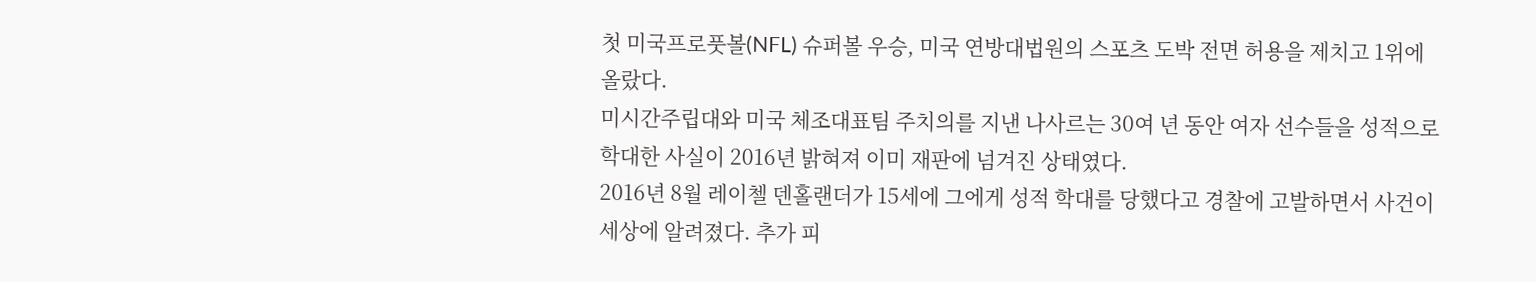첫 미국프로풋볼(NFL) 슈퍼볼 우승, 미국 연방대법원의 스포츠 도박 전면 허용을 제치고 1위에 올랐다.
미시간주립대와 미국 체조대표팀 주치의를 지낸 나사르는 30여 년 동안 여자 선수들을 성적으로 학대한 사실이 2016년 밝혀져 이미 재판에 넘겨진 상태였다.
2016년 8월 레이첼 덴홀랜더가 15세에 그에게 성적 학대를 당했다고 경찰에 고발하면서 사건이 세상에 알려졌다. 추가 피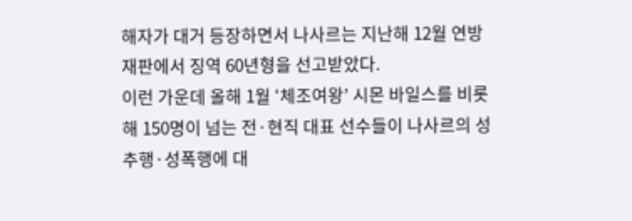해자가 대거 등장하면서 나사르는 지난해 12월 연방 재판에서 징역 60년형을 선고받았다.
이런 가운데 올해 1월 ‘체조여왕’ 시몬 바일스를 비롯해 150명이 넘는 전·현직 대표 선수들이 나사르의 성추행·성폭행에 대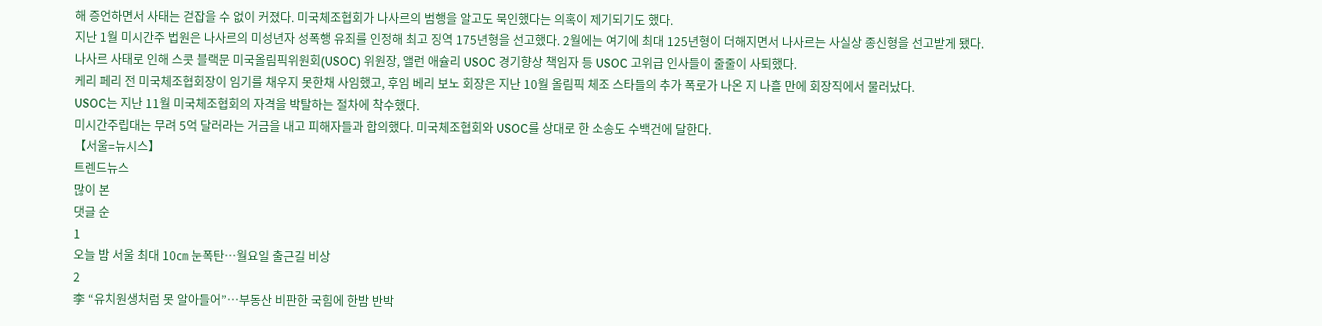해 증언하면서 사태는 걷잡을 수 없이 커졌다. 미국체조협회가 나사르의 범행을 알고도 묵인했다는 의혹이 제기되기도 했다.
지난 1월 미시간주 법원은 나사르의 미성년자 성폭행 유죄를 인정해 최고 징역 175년형을 선고했다. 2월에는 여기에 최대 125년형이 더해지면서 나사르는 사실상 종신형을 선고받게 됐다.
나사르 사태로 인해 스콧 블랙문 미국올림픽위원회(USOC) 위원장, 앨런 애슐리 USOC 경기향상 책임자 등 USOC 고위급 인사들이 줄줄이 사퇴했다.
케리 페리 전 미국체조협회장이 임기를 채우지 못한채 사임했고, 후임 베리 보노 회장은 지난 10월 올림픽 체조 스타들의 추가 폭로가 나온 지 나흘 만에 회장직에서 물러났다.
USOC는 지난 11월 미국체조협회의 자격을 박탈하는 절차에 착수했다.
미시간주립대는 무려 5억 달러라는 거금을 내고 피해자들과 합의했다. 미국체조협회와 USOC를 상대로 한 소송도 수백건에 달한다.
【서울=뉴시스】
트렌드뉴스
많이 본
댓글 순
1
오늘 밤 서울 최대 10㎝ 눈폭탄…월요일 출근길 비상
2
李 “유치원생처럼 못 알아들어”…부동산 비판한 국힘에 한밤 반박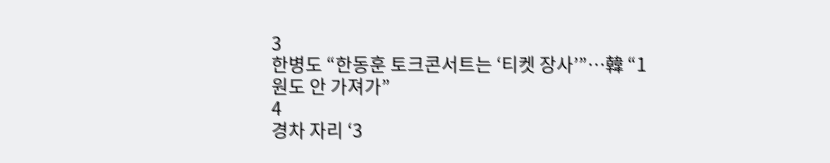3
한병도 “한동훈 토크콘서트는 ‘티켓 장사’”…韓 “1원도 안 가져가”
4
경차 자리 ‘3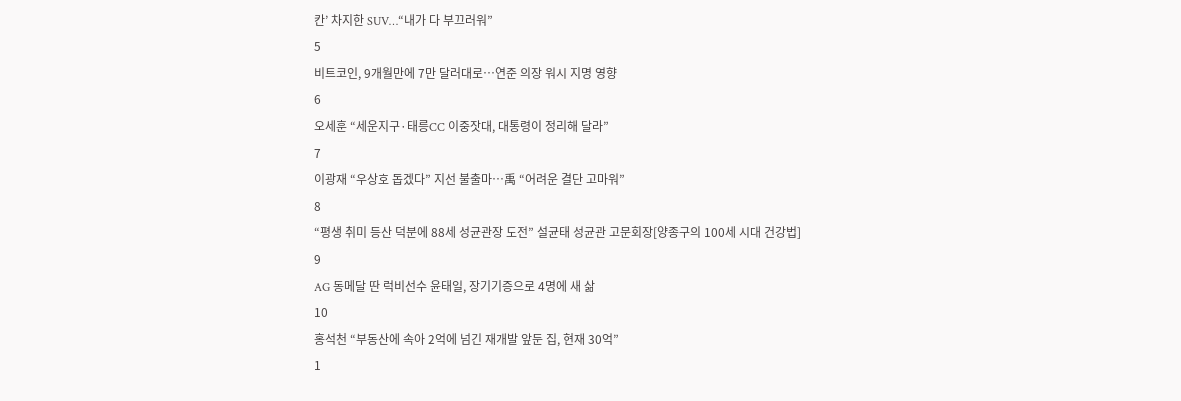칸’ 차지한 SUV…“내가 다 부끄러워”
5
비트코인, 9개월만에 7만 달러대로…연준 의장 워시 지명 영향
6
오세훈 “세운지구·태릉CC 이중잣대, 대통령이 정리해 달라”
7
이광재 “우상호 돕겠다” 지선 불출마…禹 “어려운 결단 고마워”
8
“평생 취미 등산 덕분에 88세 성균관장 도전” 설균태 성균관 고문회장[양종구의 100세 시대 건강법]
9
AG 동메달 딴 럭비선수 윤태일, 장기기증으로 4명에 새 삶
10
홍석천 “부동산에 속아 2억에 넘긴 재개발 앞둔 집, 현재 30억”
1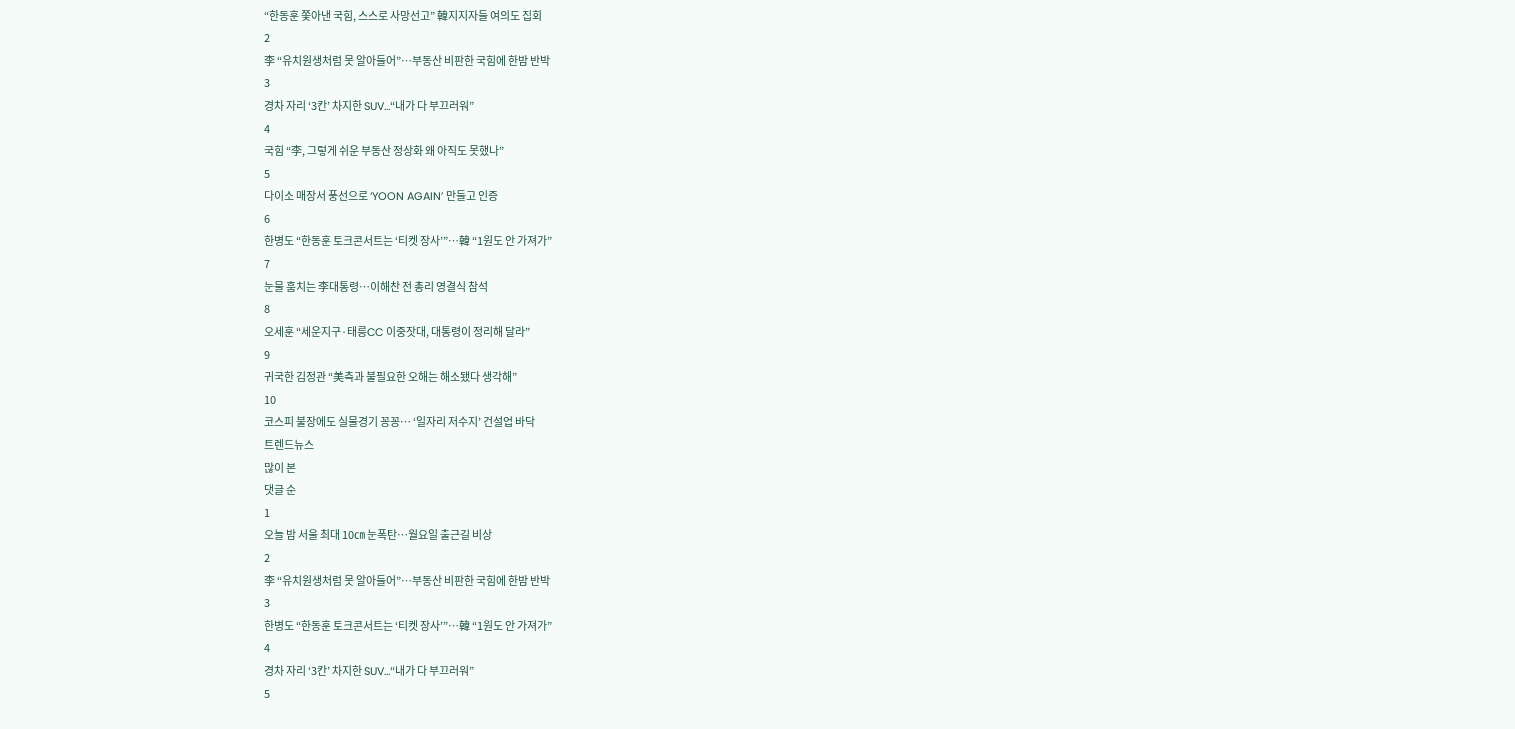“한동훈 쫓아낸 국힘, 스스로 사망선고” 韓지지자들 여의도 집회
2
李 “유치원생처럼 못 알아들어”…부동산 비판한 국힘에 한밤 반박
3
경차 자리 ‘3칸’ 차지한 SUV…“내가 다 부끄러워”
4
국힘 “李, 그렇게 쉬운 부동산 정상화 왜 아직도 못했나”
5
다이소 매장서 풍선으로 ‘YOON AGAIN’ 만들고 인증
6
한병도 “한동훈 토크콘서트는 ‘티켓 장사’”…韓 “1원도 안 가져가”
7
눈물 훔치는 李대통령…이해찬 전 총리 영결식 참석
8
오세훈 “세운지구·태릉CC 이중잣대, 대통령이 정리해 달라”
9
귀국한 김정관 “美측과 불필요한 오해는 해소됐다 생각해”
10
코스피 불장에도 실물경기 꽁꽁… ‘일자리 저수지’ 건설업 바닥
트렌드뉴스
많이 본
댓글 순
1
오늘 밤 서울 최대 10㎝ 눈폭탄…월요일 출근길 비상
2
李 “유치원생처럼 못 알아들어”…부동산 비판한 국힘에 한밤 반박
3
한병도 “한동훈 토크콘서트는 ‘티켓 장사’”…韓 “1원도 안 가져가”
4
경차 자리 ‘3칸’ 차지한 SUV…“내가 다 부끄러워”
5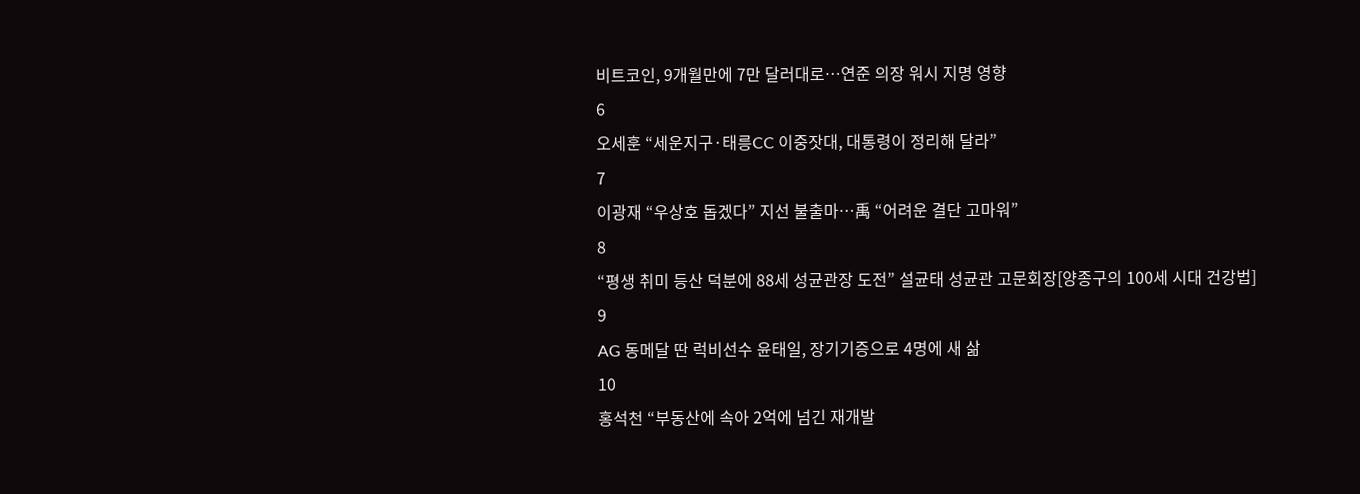비트코인, 9개월만에 7만 달러대로…연준 의장 워시 지명 영향
6
오세훈 “세운지구·태릉CC 이중잣대, 대통령이 정리해 달라”
7
이광재 “우상호 돕겠다” 지선 불출마…禹 “어려운 결단 고마워”
8
“평생 취미 등산 덕분에 88세 성균관장 도전” 설균태 성균관 고문회장[양종구의 100세 시대 건강법]
9
AG 동메달 딴 럭비선수 윤태일, 장기기증으로 4명에 새 삶
10
홍석천 “부동산에 속아 2억에 넘긴 재개발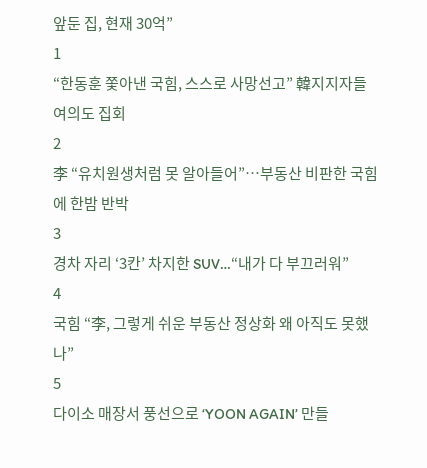앞둔 집, 현재 30억”
1
“한동훈 쫓아낸 국힘, 스스로 사망선고” 韓지지자들 여의도 집회
2
李 “유치원생처럼 못 알아들어”…부동산 비판한 국힘에 한밤 반박
3
경차 자리 ‘3칸’ 차지한 SUV…“내가 다 부끄러워”
4
국힘 “李, 그렇게 쉬운 부동산 정상화 왜 아직도 못했나”
5
다이소 매장서 풍선으로 ‘YOON AGAIN’ 만들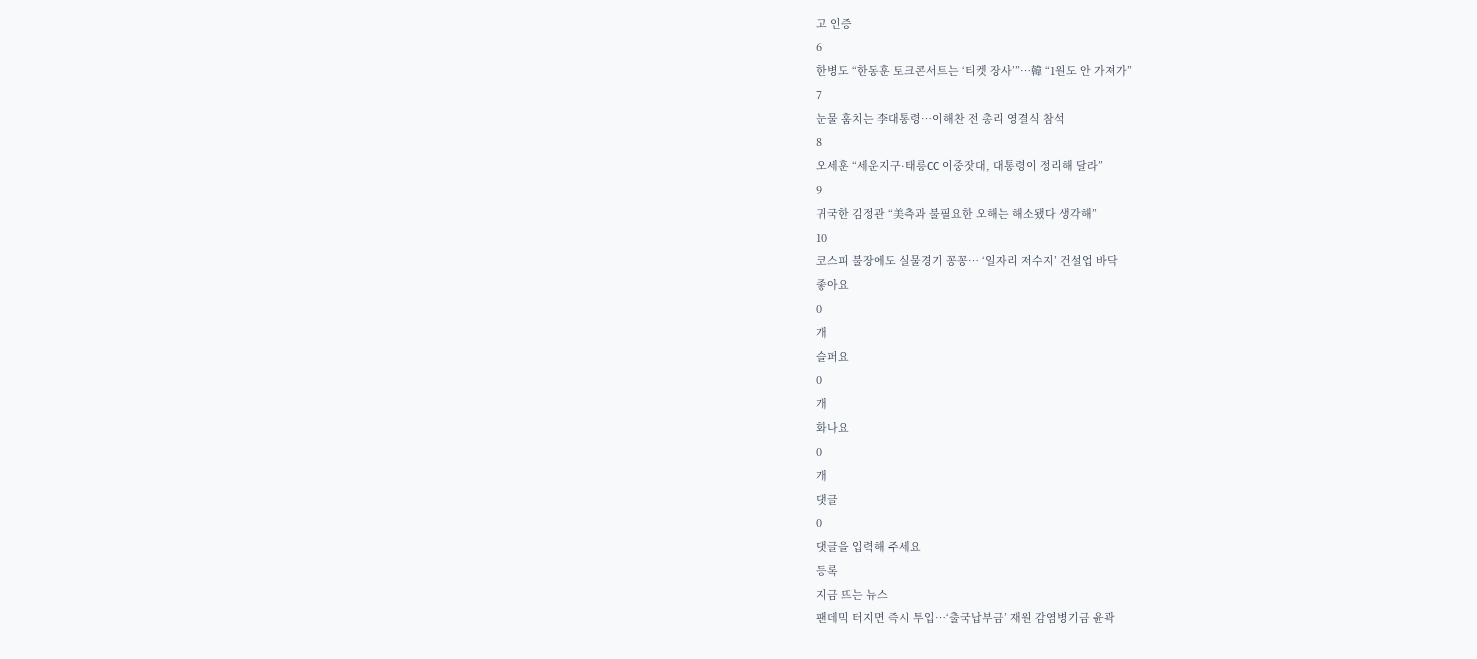고 인증
6
한병도 “한동훈 토크콘서트는 ‘티켓 장사’”…韓 “1원도 안 가져가”
7
눈물 훔치는 李대통령…이해찬 전 총리 영결식 참석
8
오세훈 “세운지구·태릉CC 이중잣대, 대통령이 정리해 달라”
9
귀국한 김정관 “美측과 불필요한 오해는 해소됐다 생각해”
10
코스피 불장에도 실물경기 꽁꽁… ‘일자리 저수지’ 건설업 바닥
좋아요
0
개
슬퍼요
0
개
화나요
0
개
댓글
0
댓글을 입력해 주세요
등록
지금 뜨는 뉴스
팬데믹 터지면 즉시 투입…‘출국납부금’ 재원 감염병기금 윤곽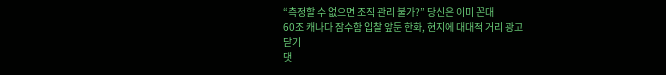“측정할 수 없으면 조직 관리 불가?” 당신은 이미 꼰대
60조 캐나다 잠수함 입찰 앞둔 한화, 현지에 대대적 거리 광고
닫기
댓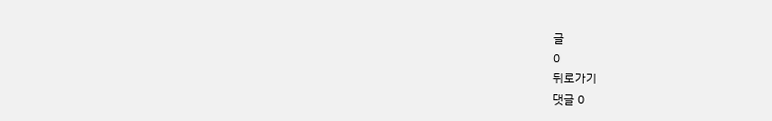글
0
뒤로가기
댓글 0